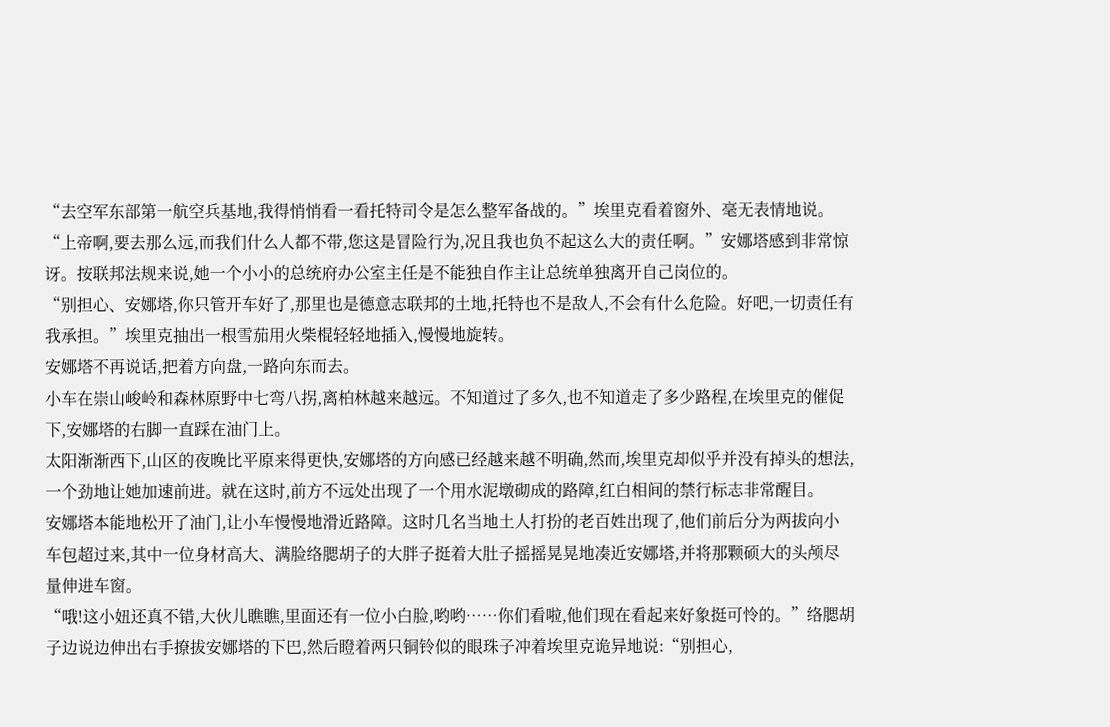“去空军东部第一航空兵基地,我得悄悄看一看托特司令是怎么整军备战的。”埃里克看着窗外、毫无表情地说。
“上帝啊,要去那么远,而我们什么人都不带,您这是冒险行为,况且我也负不起这么大的责任啊。”安娜塔感到非常惊讶。按联邦法规来说,她一个小小的总统府办公室主任是不能独自作主让总统单独离开自己岗位的。
“别担心、安娜塔,你只管开车好了,那里也是德意志联邦的土地,托特也不是敌人,不会有什么危险。好吧,一切责任有我承担。”埃里克抽出一根雪茄用火柴棍轻轻地插入,慢慢地旋转。
安娜塔不再说话,把着方向盘,一路向东而去。
小车在崇山峻岭和森林原野中七弯八拐,离柏林越来越远。不知道过了多久,也不知道走了多少路程,在埃里克的催促下,安娜塔的右脚一直踩在油门上。
太阳渐渐西下,山区的夜晚比平原来得更快,安娜塔的方向感已经越来越不明确,然而,埃里克却似乎并没有掉头的想法,一个劲地让她加速前进。就在这时,前方不远处出现了一个用水泥墩砌成的路障,红白相间的禁行标志非常醒目。
安娜塔本能地松开了油门,让小车慢慢地滑近路障。这时几名当地土人打扮的老百姓出现了,他们前后分为两拔向小车包超过来,其中一位身材高大、满脸络腮胡子的大胖子挺着大肚子摇摇晃晃地凑近安娜塔,并将那颗硕大的头颅尽量伸进车窗。
“哦!这小妞还真不错,大伙儿瞧瞧,里面还有一位小白脸,哟哟……你们看啦,他们现在看起来好象挺可怜的。”络腮胡子边说边伸出右手撩拔安娜塔的下巴,然后瞪着两只铜铃似的眼珠子冲着埃里克诡异地说:“别担心,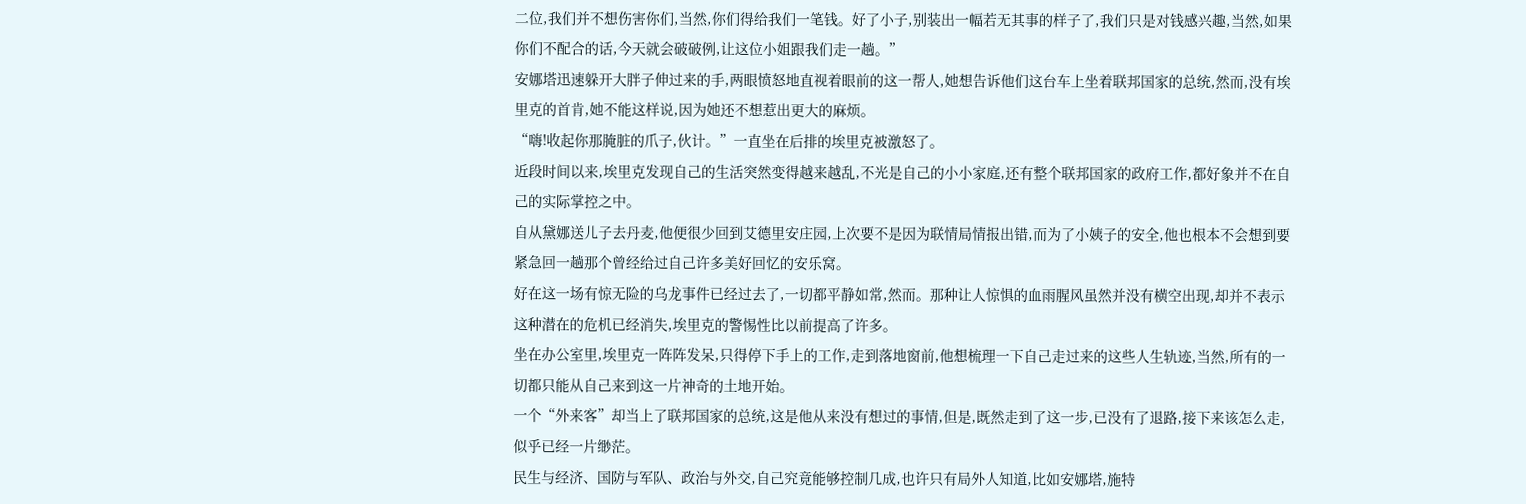二位,我们并不想伤害你们,当然,你们得给我们一笔钱。好了小子,别装出一幅若无其事的样子了,我们只是对钱感兴趣,当然,如果你们不配合的话,今天就会破破例,让这位小姐跟我们走一趟。”
安娜塔迅速躲开大胖子伸过来的手,两眼愤怒地直视着眼前的这一帮人,她想告诉他们这台车上坐着联邦国家的总统,然而,没有埃里克的首肯,她不能这样说,因为她还不想惹出更大的麻烦。
“嗨!收起你那腌脏的爪子,伙计。”一直坐在后排的埃里克被激怒了。
近段时间以来,埃里克发现自己的生活突然变得越来越乱,不光是自己的小小家庭,还有整个联邦国家的政府工作,都好象并不在自己的实际掌控之中。
自从黛娜送儿子去丹麦,他便很少回到艾德里安庄园,上次要不是因为联情局情报出错,而为了小姨子的安全,他也根本不会想到要紧急回一趟那个曾经给过自己许多美好回忆的安乐窝。
好在这一场有惊无险的乌龙事件已经过去了,一切都平静如常,然而。那种让人惊惧的血雨腥风虽然并没有横空出现,却并不表示这种潜在的危机已经消失,埃里克的警惕性比以前提高了许多。
坐在办公室里,埃里克一阵阵发呆,只得停下手上的工作,走到落地窗前,他想梳理一下自己走过来的这些人生轨迹,当然,所有的一切都只能从自己来到这一片神奇的土地开始。
一个“外来客”却当上了联邦国家的总统,这是他从来没有想过的事情,但是,既然走到了这一步,已没有了退路,接下来该怎么走,似乎已经一片缈茫。
民生与经济、国防与军队、政治与外交,自己究竟能够控制几成,也许只有局外人知道,比如安娜塔,施特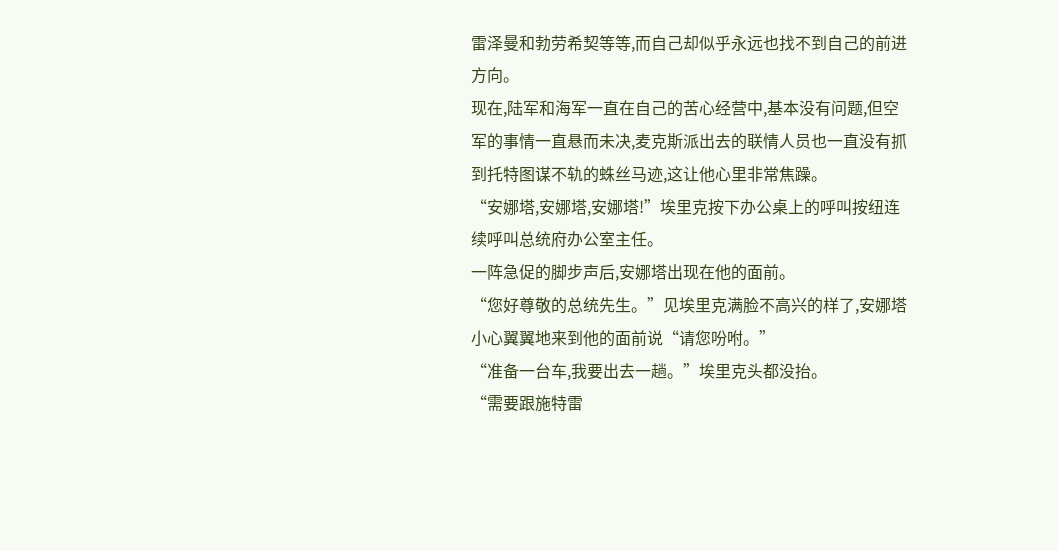雷泽曼和勃劳希契等等,而自己却似乎永远也找不到自己的前进方向。
现在,陆军和海军一直在自己的苦心经营中,基本没有问题,但空军的事情一直悬而未决,麦克斯派出去的联情人员也一直没有抓到托特图谋不轨的蛛丝马迹,这让他心里非常焦躁。
“安娜塔,安娜塔,安娜塔!”埃里克按下办公桌上的呼叫按纽连续呼叫总统府办公室主任。
一阵急促的脚步声后,安娜塔出现在他的面前。
“您好尊敬的总统先生。”见埃里克满脸不高兴的样了,安娜塔小心翼翼地来到他的面前说“请您吩咐。”
“准备一台车,我要出去一趟。”埃里克头都没抬。
“需要跟施特雷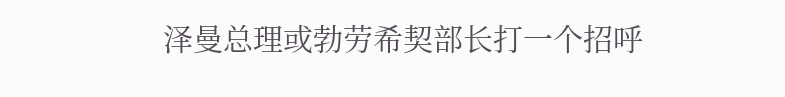泽曼总理或勃劳希契部长打一个招呼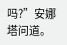吗?”安娜塔问道。